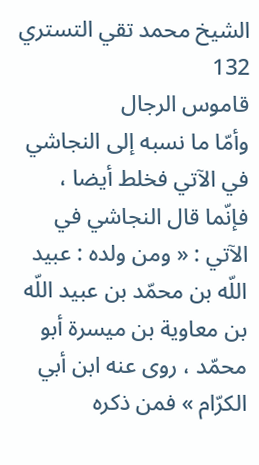الشيخ محمد تقي التستري
132
قاموس الرجال
وأمّا ما نسبه إلى النجاشي في الآتي فخلط أيضا ، فإنّما قال النجاشي في الآتي : « ومن ولده : عبيد اللّه بن محمّد بن عبيد اللّه بن معاوية بن ميسرة أبو محمّد ، روى عنه ابن أبي الكرّام » فمن ذكره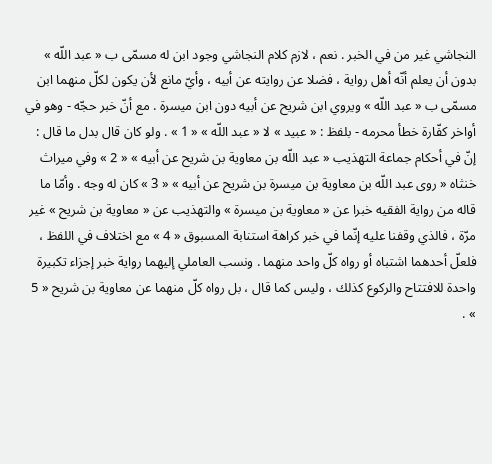النجاشي غير من في الخبر . نعم ، لازم كلام النجاشي وجود ابن له مسمّى ب « عبد اللّه » بدون أن يعلم أنّه أهل رواية ، فضلا عن روايته عن أبيه ، وأيّ مانع لأن يكون لكلّ منهما ابن مسمّى ب « عبد اللّه » ويروي ابن شريح عن أبيه دون ابن ميسرة . مع أنّ خبر حجّه - وهو في أواخر كفّارة خطأ محرمه - بلفظ : « عبيد » لا « عبد اللّه » « 1 » . ولو كان قال بدل ما قال : إنّ في أحكام جماعة التهذيب « عبد اللّه بن معاوية بن شريح عن أبيه » « 2 » وفي ميراث خنثاه « روى عبد اللّه بن معاوية بن ميسرة بن شريح عن أبيه » « 3 » كان له وجه . وأمّا ما قاله من رواية الفقيه خبرا عن « معاوية بن ميسرة » والتهذيب عن « معاوية بن شريح » غير مرّة ، فالذي وقفنا عليه إنّما في خبر كراهة استنابة المسبوق « 4 » مع اختلاف في اللفظ ، فلعلّ أحدهما اشتباه أو رواه كلّ واحد منهما . ونسب العاملي إليهما رواية خبر إجزاء تكبيرة واحدة للافتتاح والركوع كذلك ، وليس كما قال ، بل رواه كلّ منهما عن معاوية بن شريح « 5 » .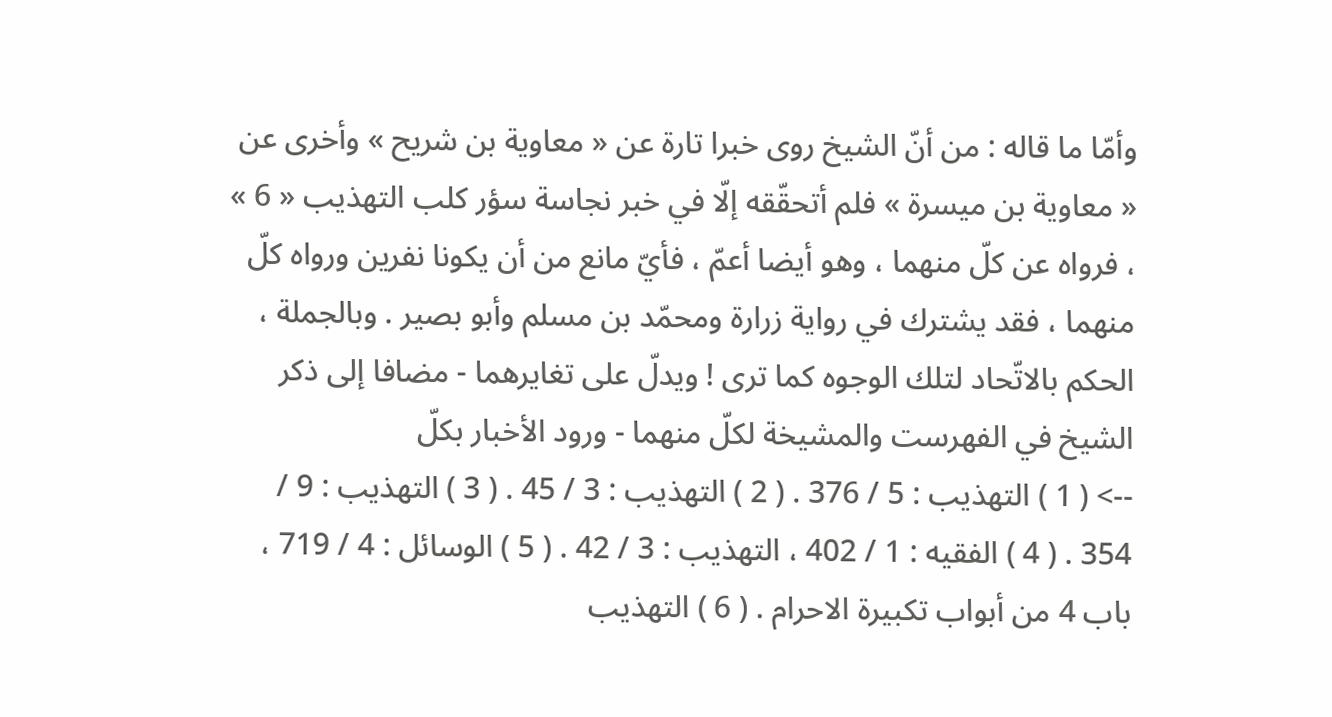وأمّا ما قاله : من أنّ الشيخ روى خبرا تارة عن « معاوية بن شريح » وأخرى عن « معاوية بن ميسرة » فلم أتحقّقه إلّا في خبر نجاسة سؤر كلب التهذيب « 6 » ، فرواه عن كلّ منهما ، وهو أيضا أعمّ ، فأيّ مانع من أن يكونا نفرين ورواه كلّ منهما ، فقد يشترك في رواية زرارة ومحمّد بن مسلم وأبو بصير . وبالجملة ، الحكم بالاتّحاد لتلك الوجوه كما ترى ! ويدلّ على تغايرهما - مضافا إلى ذكر الشيخ في الفهرست والمشيخة لكلّ منهما - ورود الأخبار بكلّ
--> ( 1 ) التهذيب : 5 / 376 . ( 2 ) التهذيب : 3 / 45 . ( 3 ) التهذيب : 9 / 354 . ( 4 ) الفقيه : 1 / 402 ، التهذيب : 3 / 42 . ( 5 ) الوسائل : 4 / 719 ، باب 4 من أبواب تكبيرة الاحرام . ( 6 ) التهذيب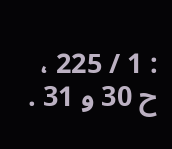: 1 / 225 ، ح 30 و 31 .